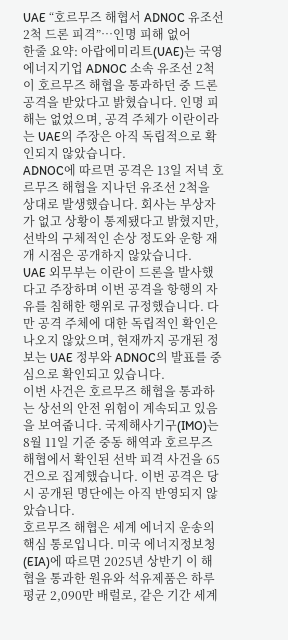UAE “호르무즈 해협서 ADNOC 유조선 2척 드론 피격”…인명 피해 없어
한줄 요약: 아랍에미리트(UAE)는 국영 에너지기업 ADNOC 소속 유조선 2척이 호르무즈 해협을 통과하던 중 드론 공격을 받았다고 밝혔습니다. 인명 피해는 없었으며, 공격 주체가 이란이라는 UAE의 주장은 아직 독립적으로 확인되지 않았습니다.
ADNOC에 따르면 공격은 13일 저녁 호르무즈 해협을 지나던 유조선 2척을 상대로 발생했습니다. 회사는 부상자가 없고 상황이 통제됐다고 밝혔지만, 선박의 구체적인 손상 정도와 운항 재개 시점은 공개하지 않았습니다.
UAE 외무부는 이란이 드론을 발사했다고 주장하며 이번 공격을 항행의 자유를 침해한 행위로 규정했습니다. 다만 공격 주체에 대한 독립적인 확인은 나오지 않았으며, 현재까지 공개된 정보는 UAE 정부와 ADNOC의 발표를 중심으로 확인되고 있습니다.
이번 사건은 호르무즈 해협을 통과하는 상선의 안전 위험이 계속되고 있음을 보여줍니다. 국제해사기구(IMO)는 8월 11일 기준 중동 해역과 호르무즈 해협에서 확인된 선박 피격 사건을 65건으로 집계했습니다. 이번 공격은 당시 공개된 명단에는 아직 반영되지 않았습니다.
호르무즈 해협은 세계 에너지 운송의 핵심 통로입니다. 미국 에너지정보청(EIA)에 따르면 2025년 상반기 이 해협을 통과한 원유와 석유제품은 하루 평균 2,090만 배럴로, 같은 기간 세계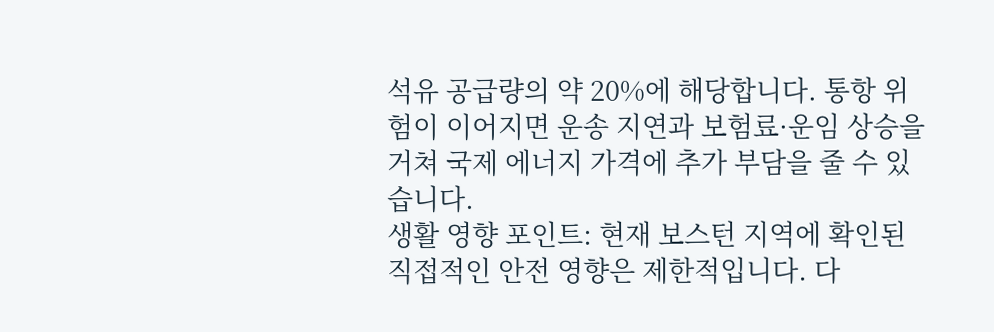석유 공급량의 약 20%에 해당합니다. 통항 위험이 이어지면 운송 지연과 보험료·운임 상승을 거쳐 국제 에너지 가격에 추가 부담을 줄 수 있습니다.
생활 영향 포인트: 현재 보스턴 지역에 확인된 직접적인 안전 영향은 제한적입니다. 다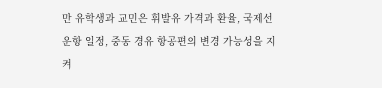만 유학생과 교민은 휘발유 가격과 환율, 국제선 운항 일정, 중동 경유 항공편의 변경 가능성을 지켜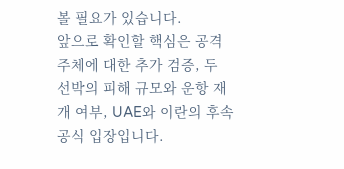볼 필요가 있습니다.
앞으로 확인할 핵심은 공격 주체에 대한 추가 검증, 두 선박의 피해 규모와 운항 재개 여부, UAE와 이란의 후속 공식 입장입니다.